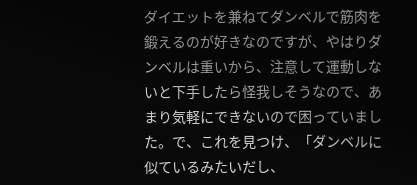ダイエットを兼ねてダンベルで筋肉を鍛えるのが好きなのですが、やはりダンベルは重いから、注意して運動しないと下手したら怪我しそうなので、あまり気軽にできないので困っていました。で、これを見つけ、「ダンベルに似ているみたいだし、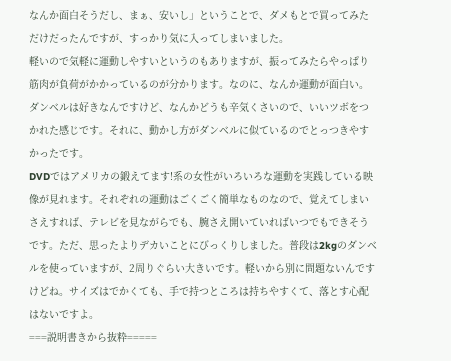なんか面白そうだし、まぁ、安いし」ということで、ダメもとで買ってみただけだったんですが、すっかり気に入ってしまいました。
軽いので気軽に運動しやすいというのもありますが、振ってみたらやっぱり筋肉が負荷がかかっているのが分かります。なのに、なんか運動が面白い。ダンベルは好きなんですけど、なんかどうも辛気くさいので、いいツボをつかれた感じです。それに、動かし方がダンベルに似ているのでとっつきやすかったです。
DVDではアメリカの鍛えてます!系の女性がいろいろな運動を実践している映像が見れます。それぞれの運動はごくごく簡単なものなので、覚えてしまいさえすれば、テレビを見ながらでも、腕さえ開いていればいつでもできそうです。ただ、思ったよりデカいことにびっくりしました。普段は2kgのダンベルを使っていますが、2周りぐらい大きいです。軽いから別に問題ないんですけどね。サイズはでかくても、手で持つところは持ちやすくて、落とす心配はないですよ。
===説明書きから抜粋=====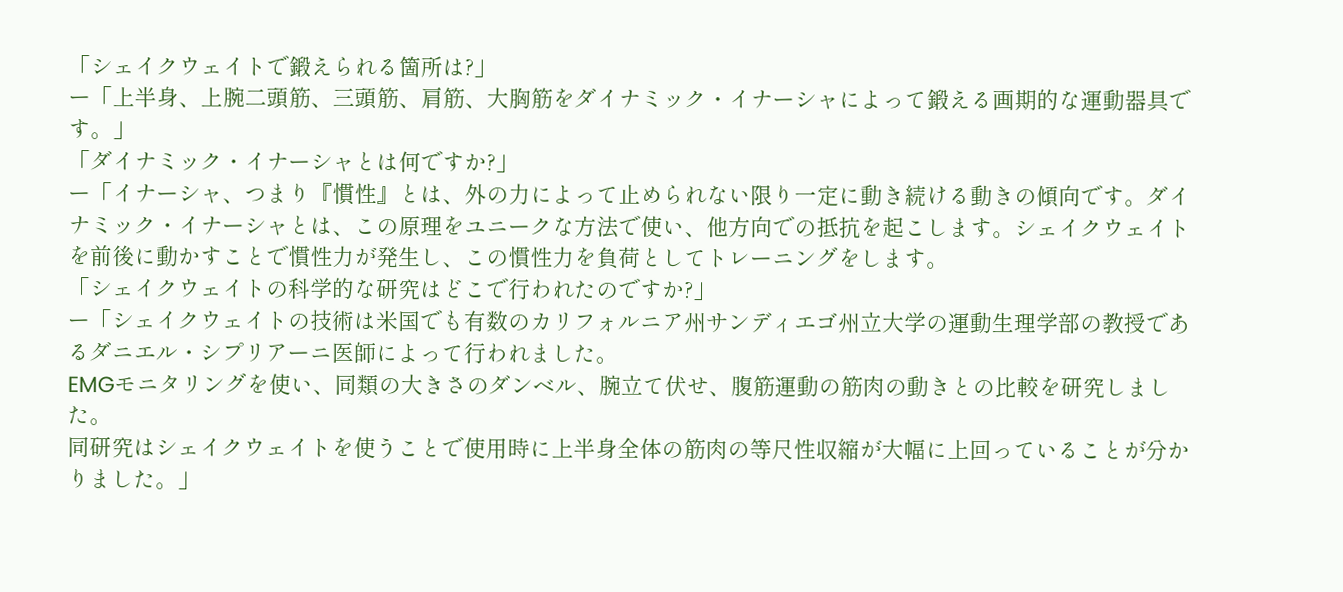「シェイクウェイトで鍛えられる箇所は?」
ー「上半身、上腕二頭筋、三頭筋、肩筋、大胸筋をダイナミック・イナーシャによって鍛える画期的な運動器具です。」
「ダイナミック・イナーシャとは何ですか?」
ー「イナーシャ、つまり『慣性』とは、外の力によって止められない限り一定に動き続ける動きの傾向です。ダイナミック・イナーシャとは、この原理をユニークな方法で使い、他方向での抵抗を起こします。シェイクウェイトを前後に動かすことで慣性力が発生し、この慣性力を負荷としてトレーニングをします。
「シェイクウェイトの科学的な研究はどこで行われたのですか?」
ー「シェイクウェイトの技術は米国でも有数のカリフォルニア州サンディエゴ州立大学の運動生理学部の教授であるダニエル・シプリアーニ医師によって行われました。
EMGモニタリングを使い、同類の大きさのダンベル、腕立て伏せ、腹筋運動の筋肉の動きとの比較を研究しました。
同研究はシェイクウェイトを使うことで使用時に上半身全体の筋肉の等尺性収縮が大幅に上回っていることが分かりました。」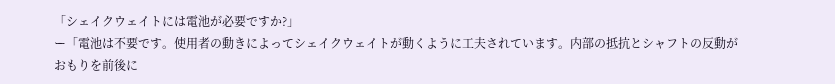「シェイクウェイトには電池が必要ですか?」
ー「電池は不要です。使用者の動きによってシェイクウェイトが動くように工夫されています。内部の抵抗とシャフトの反動がおもりを前後に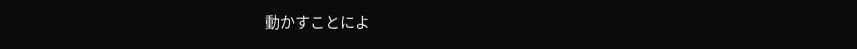動かすことによ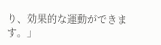り、効果的な運動ができます。」